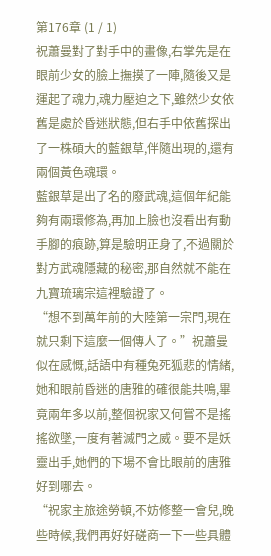第176章 (1 / 1)
祝蕭曼對了對手中的畫像,右掌先是在眼前少女的臉上撫摸了一陣,隨後又是運起了魂力,魂力壓迫之下,雖然少女依舊是處於昏迷狀態,但右手中依舊探出了一株碩大的藍銀草,伴隨出現的,還有兩個黃色魂環。
藍銀草是出了名的廢武魂,這個年紀能夠有兩環修為,再加上臉也沒看出有動手腳的痕跡,算是驗明正身了,不過關於對方武魂隱藏的秘密,那自然就不能在九寶琉璃宗這裡驗證了。
“想不到萬年前的大陸第一宗門,現在就只剩下這麼一個傳人了。”祝蕭曼似在感慨,話語中有種兔死狐悲的情緒,她和眼前昏迷的唐雅的確很能共鳴,畢竟兩年多以前,整個祝家又何嘗不是搖搖欲墜,一度有著滅門之威。要不是妖靈出手,她們的下場不會比眼前的唐雅好到哪去。
“祝家主旅途勞頓,不妨修整一會兒,晚些時候,我們再好好磋商一下一些具體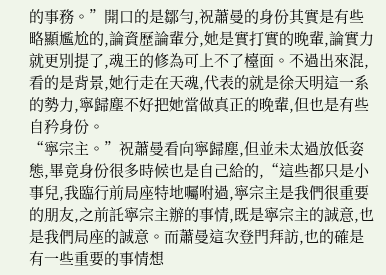的事務。”開口的是鄒勻,祝蕭曼的身份其實是有些略顯尷尬的,論資歷論輩分,她是實打實的晚輩,論實力就更別提了,魂王的修為可上不了檯面。不過出來混,看的是背景,她行走在天魂,代表的就是徐天明這一系的勢力,寧歸塵不好把她當做真正的晚輩,但也是有些自矜身份。
“寧宗主。”祝蕭曼看向寧歸塵,但並未太過放低姿態,畢竟身份很多時候也是自己給的,“這些都只是小事兒,我臨行前局座特地囑咐過,寧宗主是我們很重要的朋友,之前託寧宗主辦的事情,既是寧宗主的誠意,也是我們局座的誠意。而蕭曼這次登門拜訪,也的確是有一些重要的事情想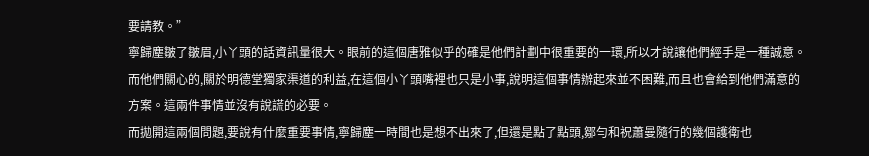要請教。”
寧歸塵皺了皺眉,小丫頭的話資訊量很大。眼前的這個唐雅似乎的確是他們計劃中很重要的一環,所以才說讓他們經手是一種誠意。而他們關心的,關於明德堂獨家渠道的利益,在這個小丫頭嘴裡也只是小事,說明這個事情辦起來並不困難,而且也會給到他們滿意的方案。這兩件事情並沒有說謊的必要。
而拋開這兩個問題,要說有什麼重要事情,寧歸塵一時間也是想不出來了,但還是點了點頭,鄒勻和祝蕭曼隨行的幾個護衛也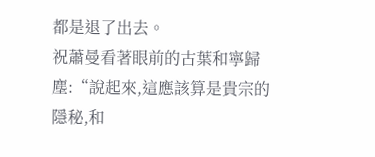都是退了出去。
祝蕭曼看著眼前的古葉和寧歸塵:“說起來,這應該算是貴宗的隱秘,和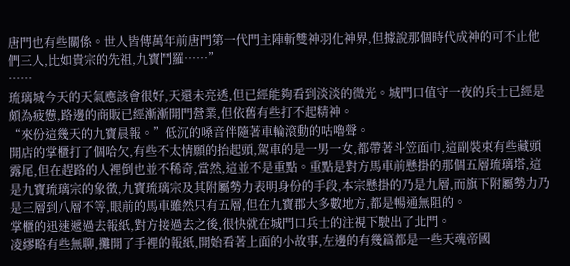唐門也有些關係。世人皆傳萬年前唐門第一代門主陣斬雙神羽化神界,但據說那個時代成神的可不止他們三人,比如貴宗的先祖,九寶鬥羅……”
……
琉璃城今天的天氣應該會很好,天還未亮透,但已經能夠看到淡淡的微光。城門口值守一夜的兵士已經是頗為疲憊,路邊的商販已經漸漸開門營業,但依舊有些打不起精神。
“來份這幾天的九寶晨報。”低沉的嗓音伴隨著車輪滾動的咕嚕聲。
開店的掌櫃打了個哈欠,有些不太情願的抬起頭,駕車的是一男一女,都帶著斗笠面巾,這副裝束有些藏頭露尾,但在趕路的人裡倒也並不稀奇,當然,這並不是重點。重點是對方馬車前懸掛的那個五層琉璃塔,這是九寶琉璃宗的象徵,九寶琉璃宗及其附屬勢力表明身份的手段,本宗懸掛的乃是九層,而旗下附屬勢力乃是三層到八層不等,眼前的馬車雖然只有五層,但在九寶郡大多數地方,都是暢通無阻的。
掌櫃的迅速遞過去報紙,對方接過去之後,很快就在城門口兵士的注視下駛出了北門。
凌繆略有些無聊,攤開了手裡的報紙,開始看著上面的小故事,左邊的有幾篇都是一些天魂帝國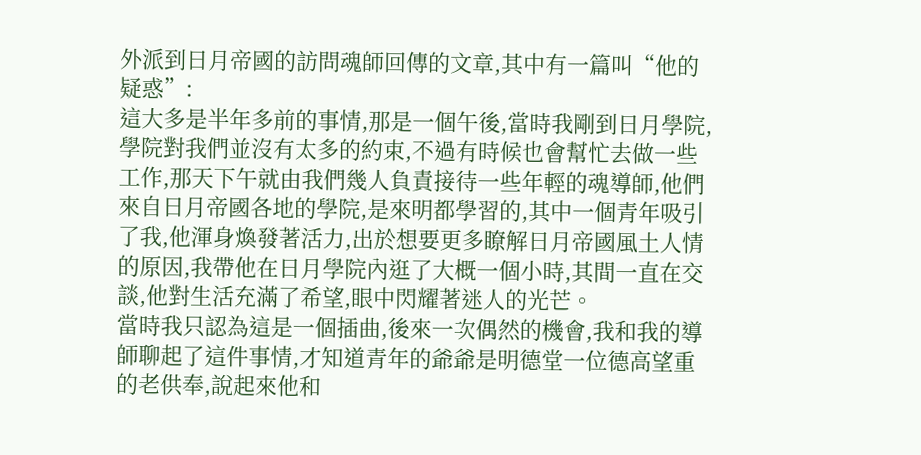外派到日月帝國的訪問魂師回傳的文章,其中有一篇叫“他的疑惑”:
這大多是半年多前的事情,那是一個午後,當時我剛到日月學院,學院對我們並沒有太多的約束,不過有時候也會幫忙去做一些工作,那天下午就由我們幾人負責接待一些年輕的魂導師,他們來自日月帝國各地的學院,是來明都學習的,其中一個青年吸引了我,他渾身煥發著活力,出於想要更多瞭解日月帝國風土人情的原因,我帶他在日月學院內逛了大概一個小時,其間一直在交談,他對生活充滿了希望,眼中閃耀著迷人的光芒。
當時我只認為這是一個插曲,後來一次偶然的機會,我和我的導師聊起了這件事情,才知道青年的爺爺是明德堂一位德高望重的老供奉,說起來他和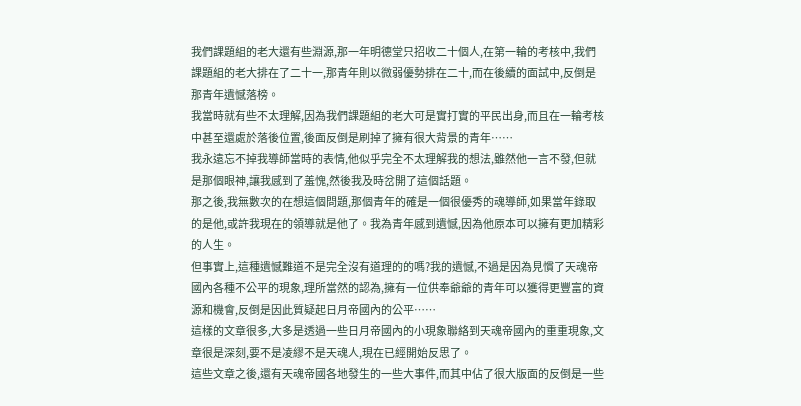我們課題組的老大還有些淵源,那一年明德堂只招收二十個人,在第一輪的考核中,我們課題組的老大排在了二十一,那青年則以微弱優勢排在二十,而在後續的面試中,反倒是那青年遺憾落榜。
我當時就有些不太理解,因為我們課題組的老大可是實打實的平民出身,而且在一輪考核中甚至還處於落後位置,後面反倒是刷掉了擁有很大背景的青年……
我永遠忘不掉我導師當時的表情,他似乎完全不太理解我的想法,雖然他一言不發,但就是那個眼神,讓我感到了羞愧,然後我及時岔開了這個話題。
那之後,我無數次的在想這個問題,那個青年的確是一個很優秀的魂導師,如果當年錄取的是他,或許我現在的領導就是他了。我為青年感到遺憾,因為他原本可以擁有更加精彩的人生。
但事實上,這種遺憾難道不是完全沒有道理的的嗎?我的遺憾,不過是因為見慣了天魂帝國內各種不公平的現象,理所當然的認為,擁有一位供奉爺爺的青年可以獲得更豐富的資源和機會,反倒是因此質疑起日月帝國內的公平……
這樣的文章很多,大多是透過一些日月帝國內的小現象聯絡到天魂帝國內的重重現象,文章很是深刻,要不是凌繆不是天魂人,現在已經開始反思了。
這些文章之後,還有天魂帝國各地發生的一些大事件,而其中佔了很大版面的反倒是一些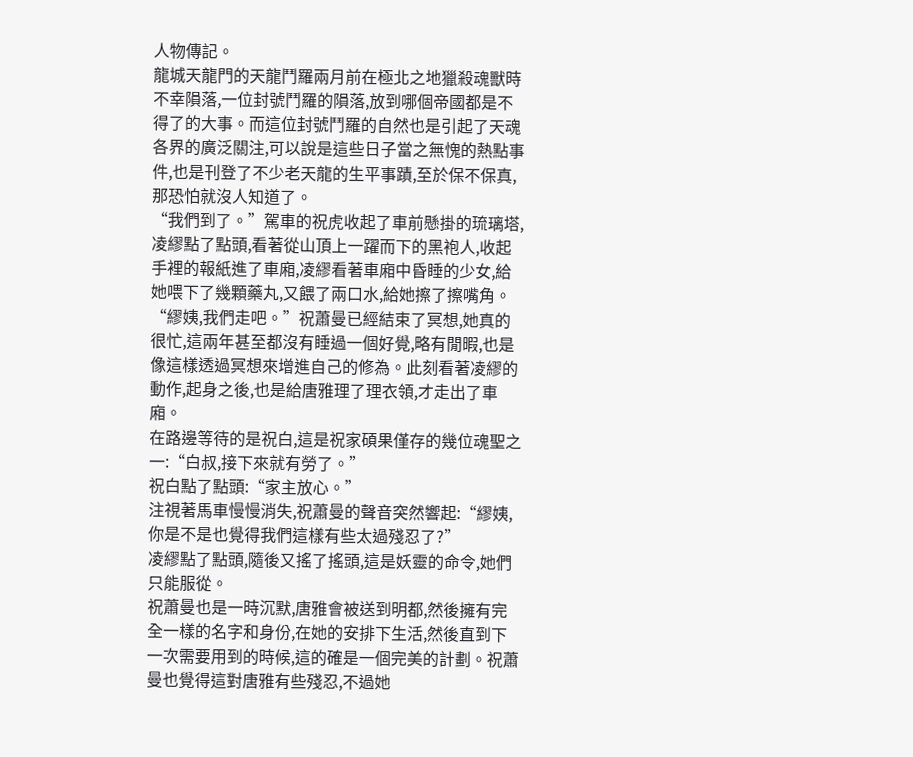人物傳記。
龍城天龍門的天龍鬥羅兩月前在極北之地獵殺魂獸時不幸隕落,一位封號鬥羅的隕落,放到哪個帝國都是不得了的大事。而這位封號鬥羅的自然也是引起了天魂各界的廣泛關注,可以說是這些日子當之無愧的熱點事件,也是刊登了不少老天龍的生平事蹟,至於保不保真,那恐怕就沒人知道了。
“我們到了。”駕車的祝虎收起了車前懸掛的琉璃塔,凌繆點了點頭,看著從山頂上一躍而下的黑袍人,收起手裡的報紙進了車廂,凌繆看著車廂中昏睡的少女,給她喂下了幾顆藥丸,又餵了兩口水,給她擦了擦嘴角。
“繆姨,我們走吧。”祝蕭曼已經結束了冥想,她真的很忙,這兩年甚至都沒有睡過一個好覺,略有閒暇,也是像這樣透過冥想來增進自己的修為。此刻看著凌繆的動作,起身之後,也是給唐雅理了理衣領,才走出了車廂。
在路邊等待的是祝白,這是祝家碩果僅存的幾位魂聖之一:“白叔,接下來就有勞了。”
祝白點了點頭:“家主放心。”
注視著馬車慢慢消失,祝蕭曼的聲音突然響起:“繆姨,你是不是也覺得我們這樣有些太過殘忍了?”
凌繆點了點頭,隨後又搖了搖頭,這是妖靈的命令,她們只能服從。
祝蕭曼也是一時沉默,唐雅會被送到明都,然後擁有完全一樣的名字和身份,在她的安排下生活,然後直到下一次需要用到的時候,這的確是一個完美的計劃。祝蕭曼也覺得這對唐雅有些殘忍,不過她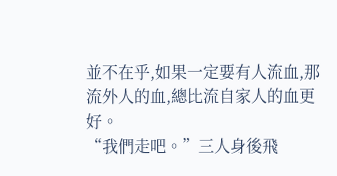並不在乎,如果一定要有人流血,那流外人的血,總比流自家人的血更好。
“我們走吧。”三人身後飛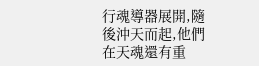行魂導器展開,隨後沖天而起,他們在天魂還有重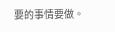要的事情要做。